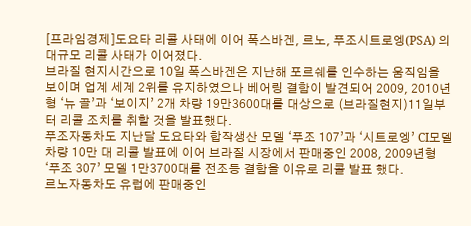[프라임경제]도요타 리콜 사태에 이어 폭스바겐, 르노, 푸조시트로엥(PSA) 의 대규모 리콜 사태가 이어졌다.
브라질 현지시간으로 10일 폭스바겐은 지난해 포르쉐를 인수하는 움직임을 보이며 업계 세계 2위를 유지하였으나 베어링 결함이 발견되어 2009, 2010년형 ‘뉴 골’과 ‘보이지’ 2개 차량 19만3600대를 대상으로 (브라질현지)11일부터 리콜 조치를 취할 것을 발표했다.
푸조자동차도 지난달 도요타와 합작생산 모델 ‘푸조 107’과 ‘시트로엥’ CI모델 차량 10만 대 리콜 발표에 이어 브라질 시장에서 판매중인 2008, 2009년형 ‘푸조 307’ 모델 1만3700대를 전조등 결함을 이유로 리콜 발표 했다.
르노자동차도 유럽에 판매중인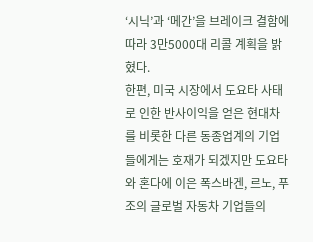‘시닉’과 ‘메간’을 브레이크 결함에 따라 3만5000대 리콜 계획을 밝혔다.
한편, 미국 시장에서 도요타 사태로 인한 반사이익을 얻은 현대차를 비롯한 다른 동종업계의 기업들에게는 호재가 되겠지만 도요타와 혼다에 이은 폭스바겐, 르노, 푸조의 글로벌 자동차 기업들의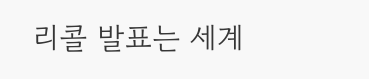리콜 발표는 세계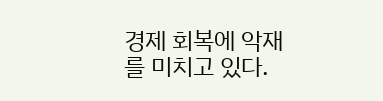경제 회복에 악재를 미치고 있다.